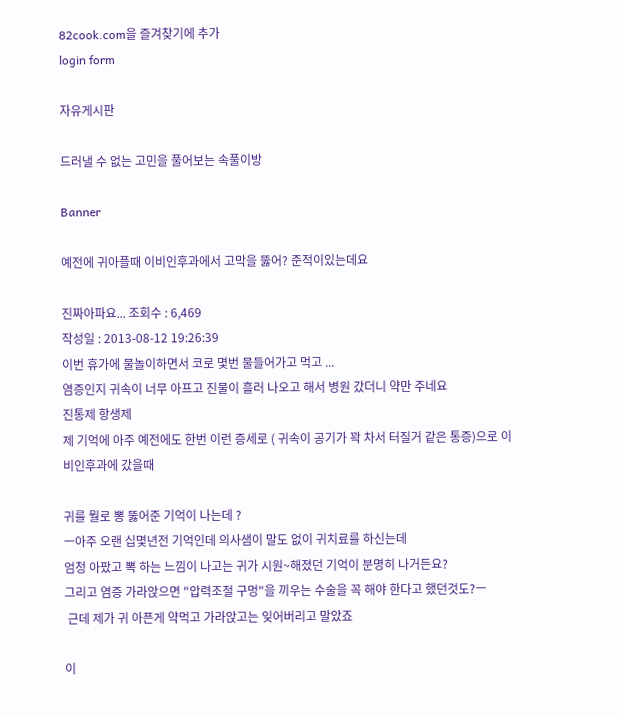82cook.com을 즐겨찾기에 추가
login form

자유게시판

드러낼 수 없는 고민을 풀어보는 속풀이방

Banner

예전에 귀아플때 이비인후과에서 고막을 뚫어? 준적이있는데요

진짜아파요... 조회수 : 6,469
작성일 : 2013-08-12 19:26:39
이번 휴가에 물놀이하면서 코로 몇번 물들어가고 먹고 ...
염증인지 귀속이 너무 아프고 진물이 흘러 나오고 해서 병원 갔더니 약만 주네요
진통제 항생제
제 기억에 아주 예전에도 한번 이런 증세로 ( 귀속이 공기가 꽉 차서 터질거 같은 통증)으로 이비인후과에 갔을때

귀를 뭘로 뽕 뚫어준 기억이 나는데 ?
ㅡ아주 오랜 십몇년전 기억인데 의사샘이 말도 없이 귀치료를 하신는데
엄청 아팠고 뽁 하는 느낌이 나고는 귀가 시원~해졌던 기억이 분명히 나거든요?
그리고 염증 가라앉으면 "압력조절 구멍"을 끼우는 수술을 꼭 해야 한다고 했던것도?ㅡ
 근데 제가 귀 아픈게 약먹고 가라앉고는 잊어버리고 말았죠

이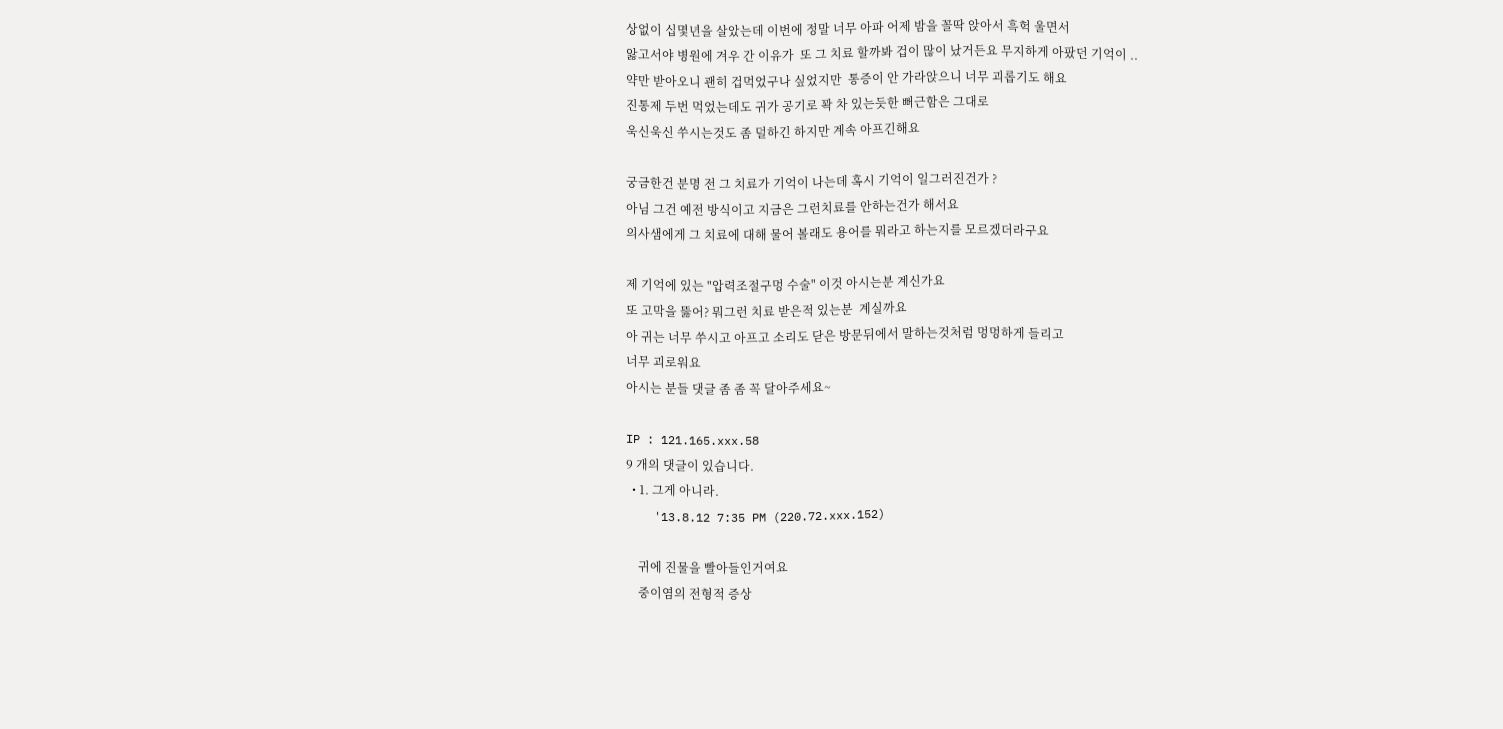상없이 십몇년을 살았는데 이번에 정말 너무 아파 어제 밤을 꼴딱 앉아서 흑헉 울면서
앓고서야 병원에 겨우 간 이유가  또 그 치료 할까봐 겁이 많이 났거든요 무지하게 아팠던 기억이 ..
약만 받아오니 괜히 겁먹었구나 싶었지만  통증이 안 가라앉으니 너무 괴롭기도 해요
진통제 두번 먹었는데도 귀가 공기로 꽉 차 있는듯한 뻐근함은 그대로
욱신욱신 쑤시는것도 좀 덜하긴 하지만 계속 아프긴해요

궁금한건 분명 전 그 치료가 기억이 나는데 혹시 기억이 일그러진건가 ?
아님 그건 예전 방식이고 지금은 그런치료를 안하는건가 해서요
의사샘에게 그 치료에 대해 물어 볼래도 용어를 뭐라고 하는지를 모르겠더라구요

제 기억에 있는 "압력조절구멍 수술" 이것 아시는분 계신가요
또 고막을 뚫어? 뭐그런 치료 받은적 있는분  계실까요
아 귀는 너무 쑤시고 아프고 소리도 닫은 방문뒤에서 말하는것처럼 멍멍하게 들리고
너무 괴로워요
아시는 분들 댓글 좀 좀 꼭 달아주세요~

IP : 121.165.xxx.58
9 개의 댓글이 있습니다.
  • 1. 그게 아니라.
    '13.8.12 7:35 PM (220.72.xxx.152)

    귀에 진물을 빨아들인거여요
    중이염의 전형적 증상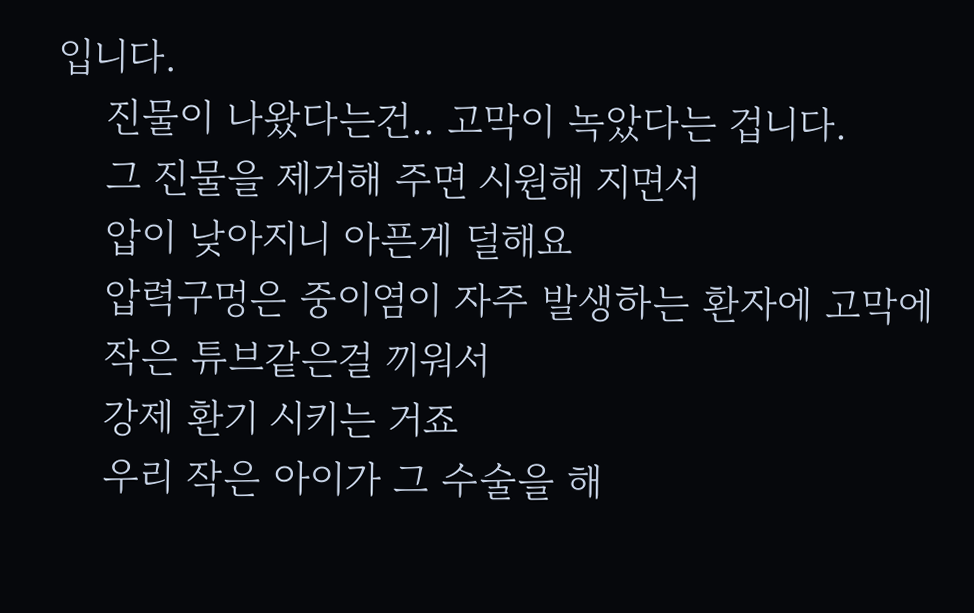입니다.
    진물이 나왔다는건.. 고막이 녹았다는 겁니다.
    그 진물을 제거해 주면 시원해 지면서
    압이 낮아지니 아픈게 덜해요
    압력구멍은 중이염이 자주 발생하는 환자에 고막에
    작은 튜브같은걸 끼워서
    강제 환기 시키는 거죠
    우리 작은 아이가 그 수술을 해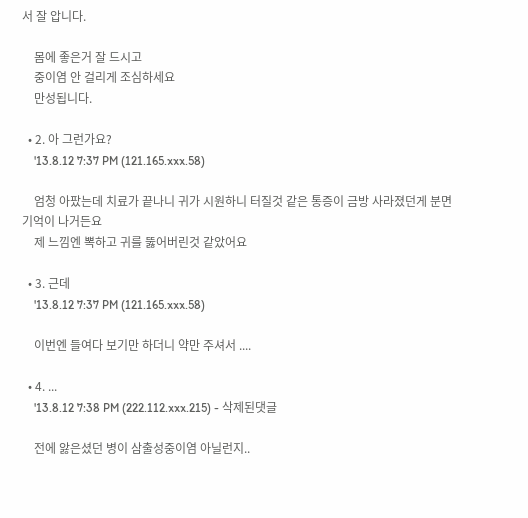서 잘 압니다.

    몸에 좋은거 잘 드시고
    중이염 안 걸리게 조심하세요
    만성됩니다.

  • 2. 아 그런가요?
    '13.8.12 7:37 PM (121.165.xxx.58)

    엄청 아팠는데 치료가 끝나니 귀가 시원하니 터질것 같은 통증이 금방 사라졌던게 분면 기억이 나거든요
    제 느낌엔 뽁하고 귀를 뚫어버린것 같았어요

  • 3. 근데
    '13.8.12 7:37 PM (121.165.xxx.58)

    이번엔 들여다 보기만 하더니 약만 주셔서 ....

  • 4. ...
    '13.8.12 7:38 PM (222.112.xxx.215) - 삭제된댓글

    전에 앓은셨던 병이 삼출성중이염 아닐런지..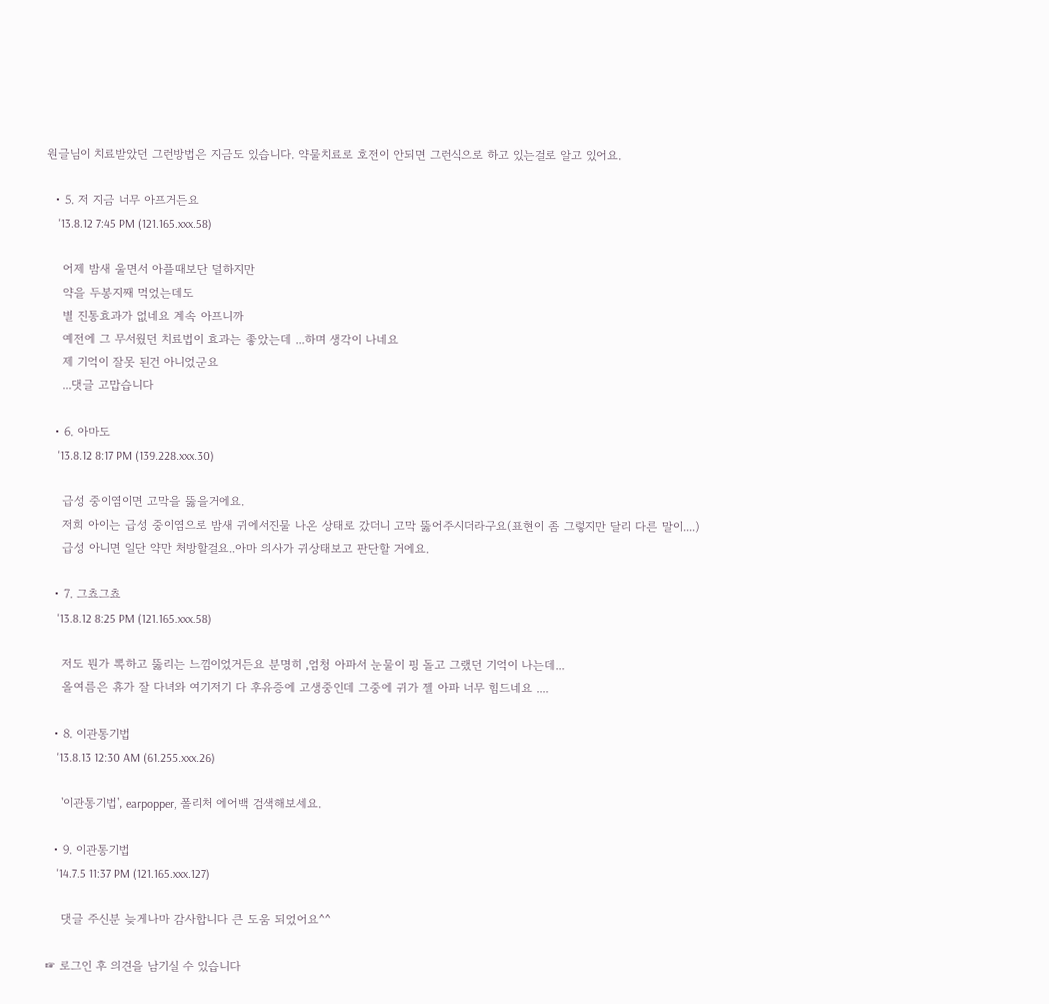원글님이 치료받았던 그런방법은 지금도 있습니다. 약물치료로 호전이 안되면 그런식으로 하고 있는걸로 알고 있어요.

  • 5. 저 지금 너무 아프거든요
    '13.8.12 7:45 PM (121.165.xxx.58)

    어제 밤새 울면서 아플때보단 덜하지만
    약을 두봉지째 먹었는데도
    별 진통효과가 없네요 계속 아프니까
    예전에 그 무서웠던 치료법이 효과는 좋았는데 ...하며 생각이 나네요
    제 기억이 잘못 된건 아니었군요
    ...댓글 고맙습니다

  • 6. 아마도
    '13.8.12 8:17 PM (139.228.xxx.30)

    급성 중이염이면 고막을 뚫을거에요.
    저희 아이는 급성 중이염으로 밤새 귀에서진물 나온 상태로 갔더니 고막 뚫어주시더라구요(표현이 좀 그렇지만 달리 다른 말이....)
    급성 아니면 일단 약만 처방할걸요..아마 의사가 귀상태보고 판단할 거에요.

  • 7. 그쵸그쵸
    '13.8.12 8:25 PM (121.165.xxx.58)

    저도 뭔가 뽁하고 뚫리는 느낌이었거든요 분명히 ,엄청 아파서 눈물이 핑 돌고 그랬던 기억이 나는데...
    올여름은 휴가 잘 다녀와 여기저기 다 후유증에 고생중인데 그중에 귀가 젤 아파 너무 힘드네요 ....

  • 8. 이관통기법
    '13.8.13 12:30 AM (61.255.xxx.26)

    '이관통기법', earpopper, 폴리처 에어백 검색해보세요.

  • 9. 이관통기법
    '14.7.5 11:37 PM (121.165.xxx.127)

    댓글 주신분 늦게나마 감사합니다 큰 도움 되었어요^^

☞ 로그인 후 의견을 남기실 수 있습니다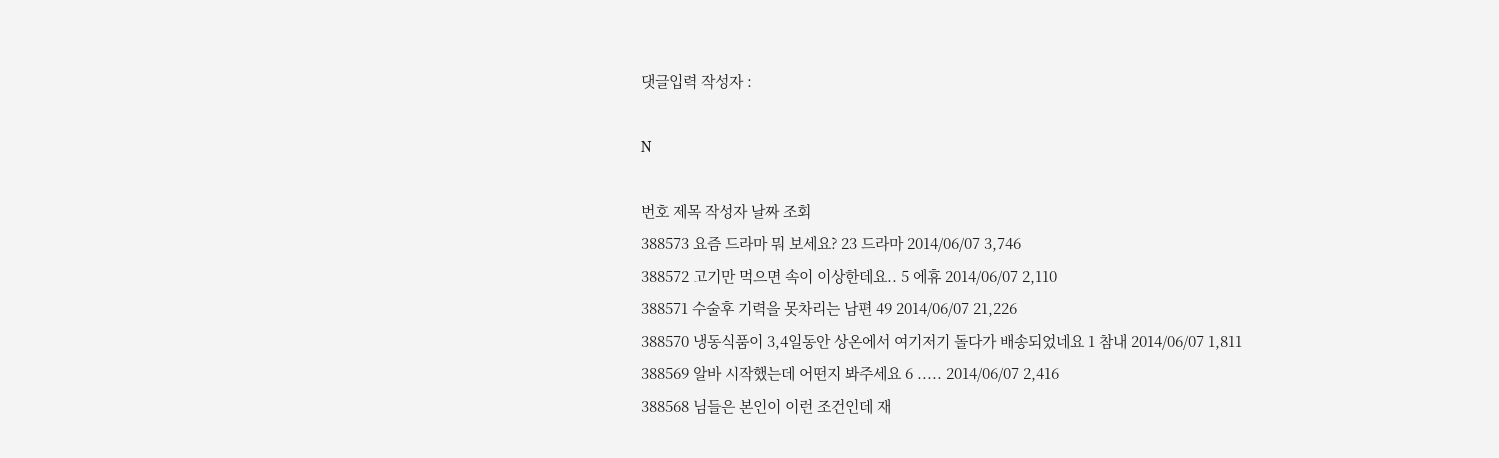댓글입력 작성자 :

N

번호 제목 작성자 날짜 조회
388573 요즘 드라마 뭐 보세요? 23 드라마 2014/06/07 3,746
388572 고기만 먹으면 속이 이상한데요.. 5 에휴 2014/06/07 2,110
388571 수술후 기력을 못차리는 남편 49 2014/06/07 21,226
388570 냉동식품이 3,4일동안 상온에서 여기저기 돌다가 배송되었네요 1 참내 2014/06/07 1,811
388569 알바 시작했는데 어떤지 봐주세요 6 ..... 2014/06/07 2,416
388568 님들은 본인이 이런 조건인데 재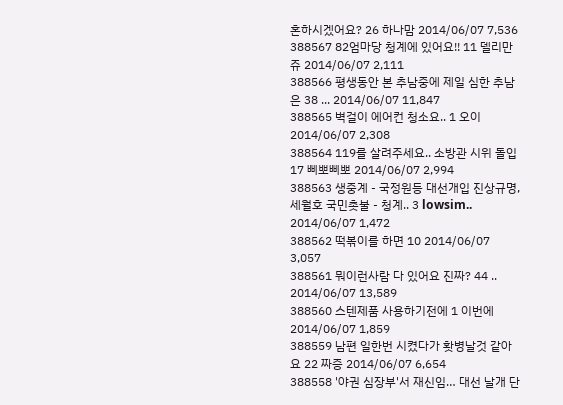혼하시겠어요? 26 하나맘 2014/06/07 7,536
388567 82엄마당 청계에 있어요!! 11 델리만쥬 2014/06/07 2,111
388566 평생동안 본 추남중에 제일 심한 추남은 38 ... 2014/06/07 11,847
388565 벽걸이 에어컨 청소요.. 1 오이 2014/06/07 2,308
388564 119를 살려주세요.. 소방관 시위 돌입 17 삐뽀삐뽀 2014/06/07 2,994
388563 생중계 - 국정원등 대선개입 진상규명, 세월호 국민촛불 - 청계.. 3 lowsim.. 2014/06/07 1,472
388562 떡볶이를 하면 10 2014/06/07 3,057
388561 뭐이런사람 다 있어요 진짜? 44 .. 2014/06/07 13,589
388560 스텐제품 사용하기전에 1 이번에 2014/06/07 1,859
388559 남편 일한번 시켰다가 홧병날것 같아요 22 짜증 2014/06/07 6,654
388558 '야권 심장부'서 재신임… 대선 날개 단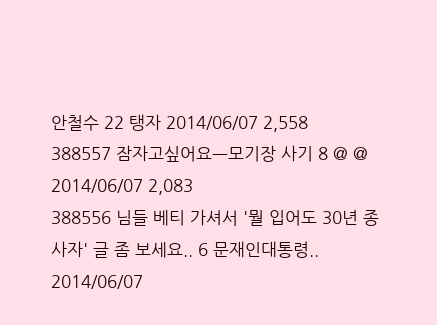안철수 22 탱자 2014/06/07 2,558
388557 잠자고싶어요ㅡ모기장 사기 8 @ @ 2014/06/07 2,083
388556 님들 베티 가셔서 '뭘 입어도 30년 종사자' 글 좀 보세요.. 6 문재인대통령.. 2014/06/07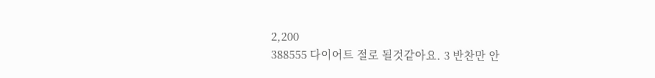2,200
388555 다이어트 절로 될것같아요. 3 반찬만 안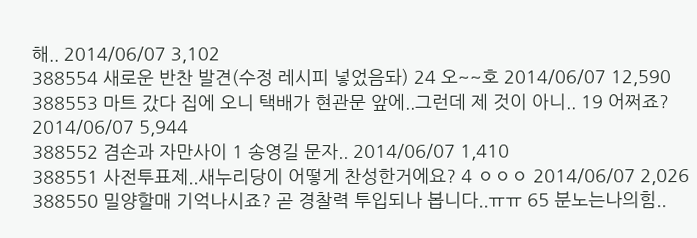해.. 2014/06/07 3,102
388554 새로운 반찬 발견(수정 레시피 넣었음돠) 24 오~~호 2014/06/07 12,590
388553 마트 갔다 집에 오니 택배가 현관문 앞에..그런데 제 것이 아니.. 19 어쩌죠? 2014/06/07 5,944
388552 겸손과 자만사이 1 송영길 문자.. 2014/06/07 1,410
388551 사전투표제..새누리당이 어떻게 찬성한거에요? 4 ㅇㅇㅇ 2014/06/07 2,026
388550 밀양할매 기억나시죠? 곧 경찰력 투입되나 봅니다..ㅠㅠ 65 분노는나의힘..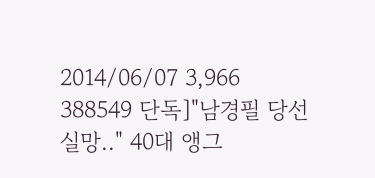2014/06/07 3,966
388549 단독]"남경필 당선 실망.." 40대 앵그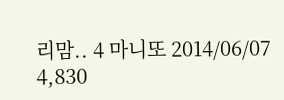리맘.. 4 마니또 2014/06/07 4,830